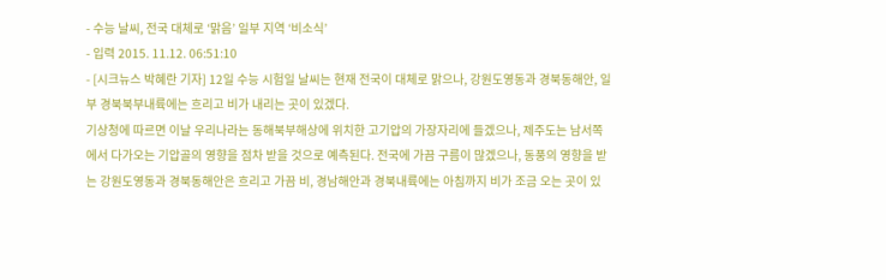- 수능 날씨, 전국 대체로 ‘맑음’ 일부 지역 ‘비소식’
- 입력 2015. 11.12. 06:51:10
- [시크뉴스 박혜란 기자] 12일 수능 시험일 날씨는 현재 전국이 대체로 맑으나, 강원도영동과 경북동해안, 일부 경북북부내륙에는 흐리고 비가 내리는 곳이 있겠다.
기상청에 따르면 이날 우리나라는 동해북부해상에 위치한 고기압의 가장자리에 들겠으나, 제주도는 남서쪽에서 다가오는 기압골의 영향을 점차 받을 것으로 예측된다. 전국에 가끔 구름이 많겠으나, 동풍의 영향을 받는 강원도영동과 경북동해안은 흐리고 가끔 비, 경남해안과 경북내륙에는 아침까지 비가 조금 오는 곳이 있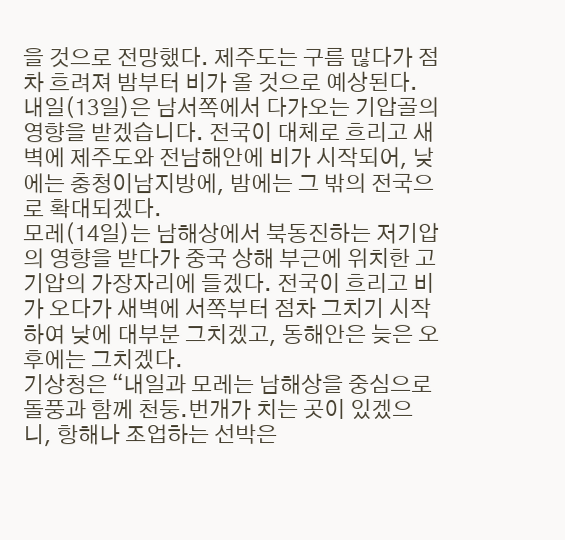을 것으로 전망했다. 제주도는 구름 많다가 점차 흐려져 밤부터 비가 올 것으로 예상된다.
내일(13일)은 남서쪽에서 다가오는 기압골의 영향을 받겠습니다. 전국이 대체로 흐리고 새벽에 제주도와 전남해안에 비가 시작되어, 낮에는 충청이남지방에, 밤에는 그 밖의 전국으로 확대되겠다.
모레(14일)는 남해상에서 북동진하는 저기압의 영향을 받다가 중국 상해 부근에 위치한 고기압의 가장자리에 들겠다. 전국이 흐리고 비가 오다가 새벽에 서쪽부터 점차 그치기 시작하여 낮에 대부분 그치겠고, 동해안은 늦은 오후에는 그치겠다.
기상청은 “내일과 모레는 남해상을 중심으로 돌풍과 함께 천둥.번개가 치는 곳이 있겠으니, 항해나 조업하는 선박은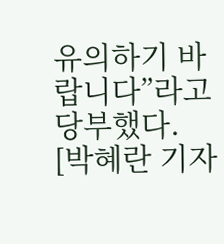유의하기 바랍니다”라고 당부했다.
[박혜란 기자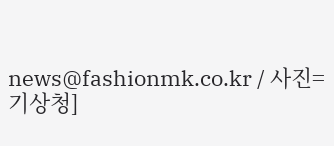news@fashionmk.co.kr / 사진=기상청]